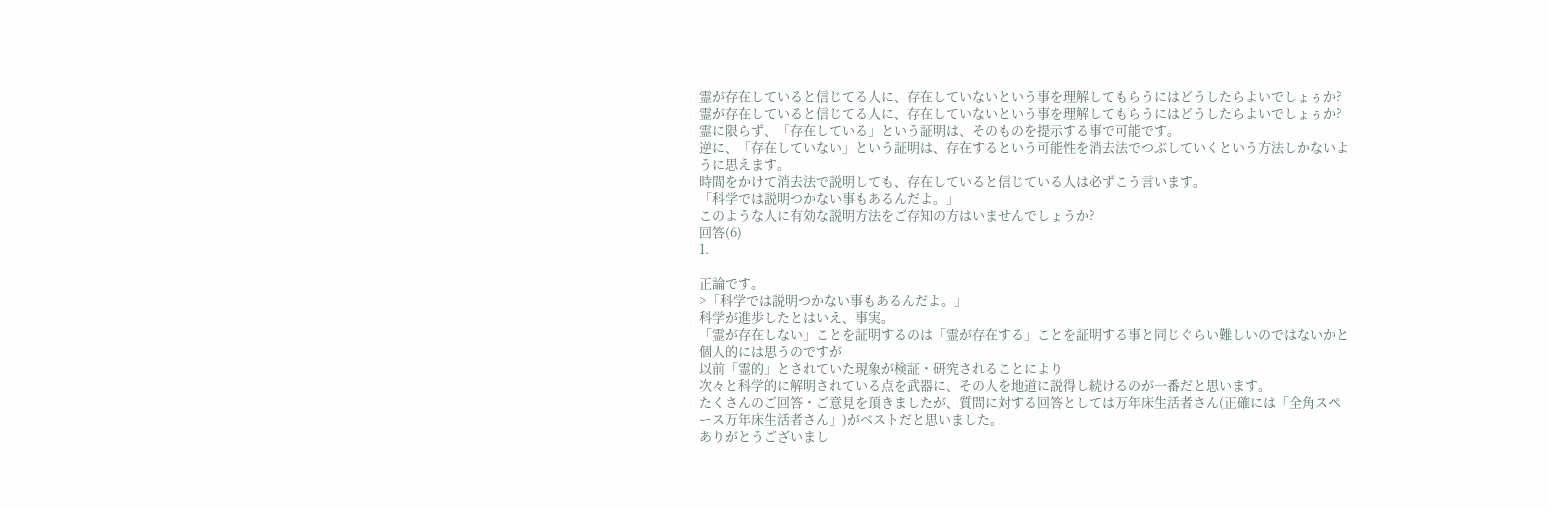霊が存在していると信じてる人に、存在していないという事を理解してもらうにはどうしたらよいでしょぅか?
霊が存在していると信じてる人に、存在していないという事を理解してもらうにはどうしたらよいでしょぅか?霊に限らず、「存在している」という証明は、そのものを提示する事で可能です。
逆に、「存在していない」という証明は、存在するという可能性を消去法でつぶしていくという方法しかないように思えます。
時間をかけて消去法で説明しても、存在していると信じている人は必ずこう言います。
「科学では説明つかない事もあるんだよ。」
このような人に有効な説明方法をご存知の方はいませんでしょうか?
回答(6)
1.

正論です。
>「科学では説明つかない事もあるんだよ。」
科学が進歩したとはいえ、事実。
「霊が存在しない」ことを証明するのは「霊が存在する」ことを証明する事と同じぐらい難しいのではないかと個人的には思うのですが
以前「霊的」とされていた現象が検証・研究されることにより
次々と科学的に解明されている点を武器に、その人を地道に説得し続けるのが一番だと思います。
たくさんのご回答・ご意見を頂きましたが、質問に対する回答としては万年床生活者さん(正確には「全角スペース万年床生活者さん」)がベストだと思いました。
ありがとうございまし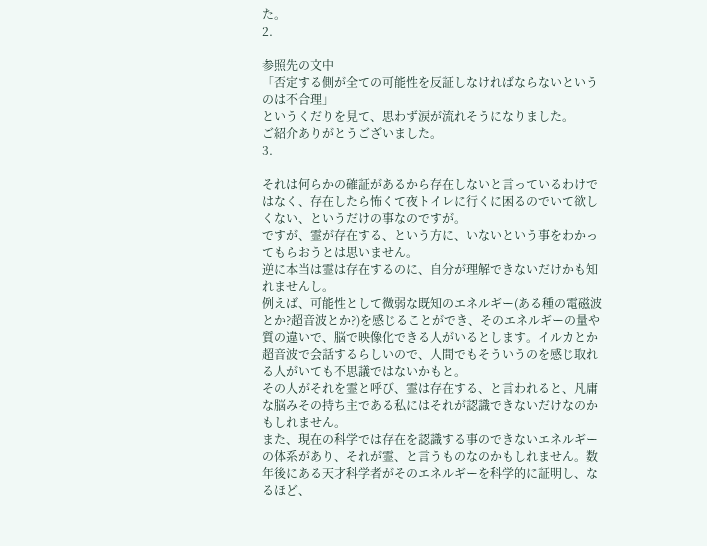た。
2.

参照先の文中
「否定する側が全ての可能性を反証しなければならないというのは不合理」
というくだりを見て、思わず涙が流れそうになりました。
ご紹介ありがとうございました。
3.

それは何らかの確証があるから存在しないと言っているわけではなく、存在したら怖くて夜トイレに行くに困るのでいて欲しくない、というだけの事なのですが。
ですが、霊が存在する、という方に、いないという事をわかってもらおうとは思いません。
逆に本当は霊は存在するのに、自分が理解できないだけかも知れませんし。
例えば、可能性として微弱な既知のエネルギー(ある種の電磁波とか?超音波とか?)を感じることができ、そのエネルギーの量や質の違いで、脳で映像化できる人がいるとします。イルカとか超音波で会話するらしいので、人間でもそういうのを感じ取れる人がいても不思議ではないかもと。
その人がそれを霊と呼び、霊は存在する、と言われると、凡庸な脳みその持ち主である私にはそれが認識できないだけなのかもしれません。
また、現在の科学では存在を認識する事のできないエネルギーの体系があり、それが霊、と言うものなのかもしれません。数年後にある天才科学者がそのエネルギーを科学的に証明し、なるほど、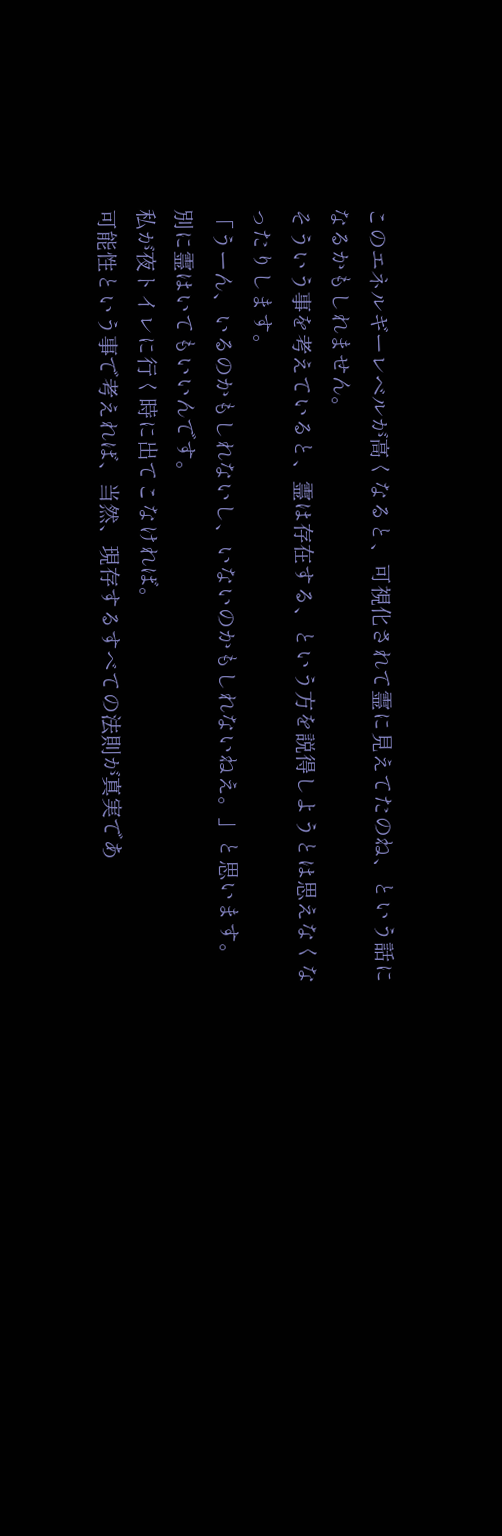このエネルギーレベルが高くなると、可視化されて霊に見えてたのね、という話になるかもしれません。
そういう事を考えていると、霊は存在する、という方を説得しようとは思えなくなったりします。
「うーん、いるのかもしれないし、いないのかもしれないねえ。」と思います。
別に霊はいてもいいんです。
私が夜トイレに行く時に出てこなければ。
可能性という事で考えれば、当然、現存するすべての法則が真実であ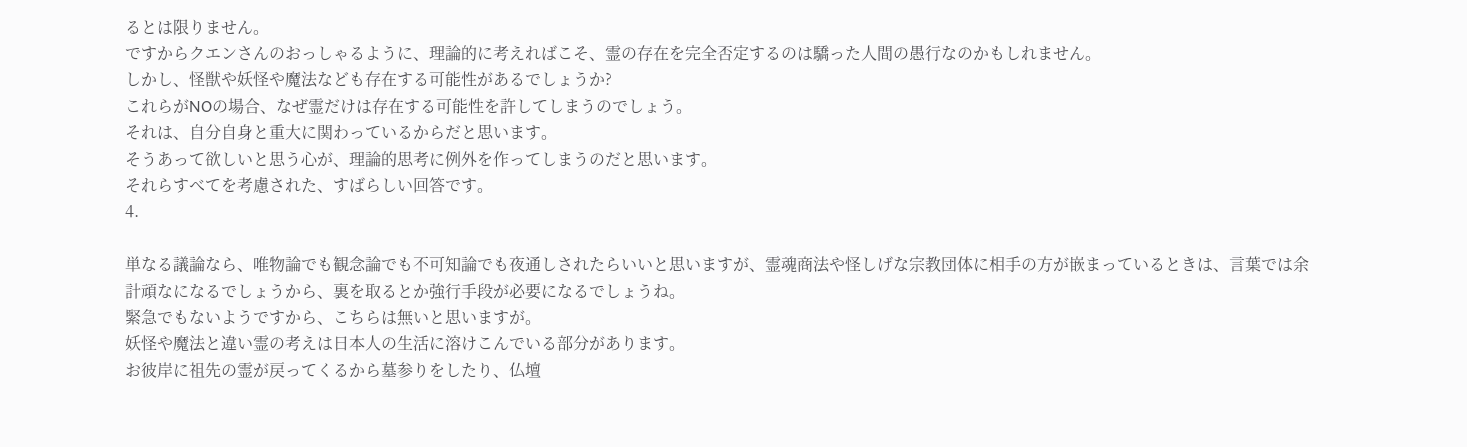るとは限りません。
ですからクエンさんのおっしゃるように、理論的に考えればこそ、霊の存在を完全否定するのは驕った人間の愚行なのかもしれません。
しかし、怪獣や妖怪や魔法なども存在する可能性があるでしょうか?
これらがNOの場合、なぜ霊だけは存在する可能性を許してしまうのでしょう。
それは、自分自身と重大に関わっているからだと思います。
そうあって欲しいと思う心が、理論的思考に例外を作ってしまうのだと思います。
それらすべてを考慮された、すばらしい回答です。
4.

単なる議論なら、唯物論でも観念論でも不可知論でも夜通しされたらいいと思いますが、霊魂商法や怪しげな宗教団体に相手の方が嵌まっているときは、言葉では余計頑なになるでしょうから、裏を取るとか強行手段が必要になるでしょうね。
緊急でもないようですから、こちらは無いと思いますが。
妖怪や魔法と違い霊の考えは日本人の生活に溶けこんでいる部分があります。
お彼岸に祖先の霊が戻ってくるから墓参りをしたり、仏壇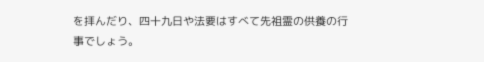を拝んだり、四十九日や法要はすべて先祖霊の供養の行事でしょう。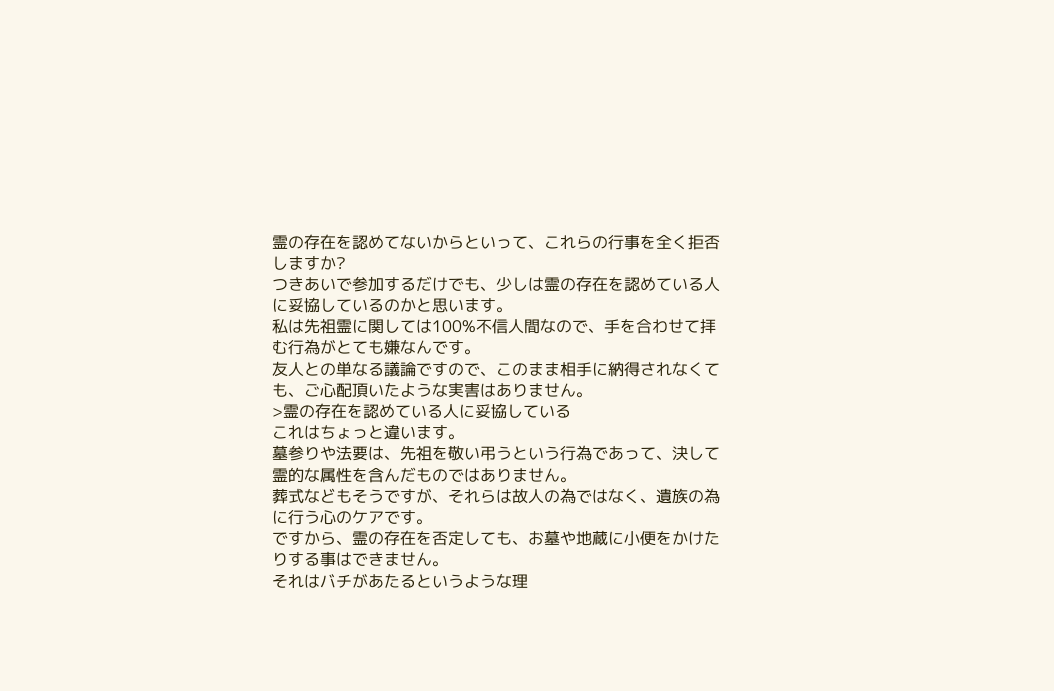霊の存在を認めてないからといって、これらの行事を全く拒否しますか?
つきあいで参加するだけでも、少しは霊の存在を認めている人に妥協しているのかと思います。
私は先祖霊に関しては100%不信人間なので、手を合わせて拝む行為がとても嫌なんです。
友人との単なる議論ですので、このまま相手に納得されなくても、ご心配頂いたような実害はありません。
>霊の存在を認めている人に妥協している
これはちょっと違います。
墓参りや法要は、先祖を敬い弔うという行為であって、決して霊的な属性を含んだものではありません。
葬式などもそうですが、それらは故人の為ではなく、遺族の為に行う心のケアです。
ですから、霊の存在を否定しても、お墓や地蔵に小便をかけたりする事はできません。
それはバチがあたるというような理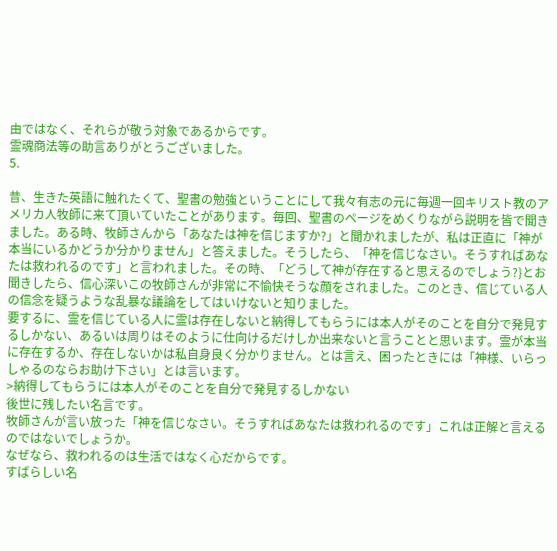由ではなく、それらが敬う対象であるからです。
霊魂商法等の助言ありがとうございました。
5.

昔、生きた英語に触れたくて、聖書の勉強ということにして我々有志の元に毎週一回キリスト教のアメリカ人牧師に来て頂いていたことがあります。毎回、聖書のページをめくりながら説明を皆で聞きました。ある時、牧師さんから「あなたは神を信じますか?」と聞かれましたが、私は正直に「神が本当にいるかどうか分かりません」と答えました。そうしたら、「神を信じなさい。そうすればあなたは救われるのです」と言われました。その時、「どうして神が存在すると思えるのでしょう?}とお聞きしたら、信心深いこの牧師さんが非常に不愉快そうな顔をされました。このとき、信じている人の信念を疑うような乱暴な議論をしてはいけないと知りました。
要するに、霊を信じている人に霊は存在しないと納得してもらうには本人がそのことを自分で発見するしかない、あるいは周りはそのように仕向けるだけしか出来ないと言うことと思います。霊が本当に存在するか、存在しないかは私自身良く分かりません。とは言え、困ったときには「神様、いらっしゃるのならお助け下さい」とは言います。
>納得してもらうには本人がそのことを自分で発見するしかない
後世に残したい名言です。
牧師さんが言い放った「神を信じなさい。そうすればあなたは救われるのです」これは正解と言えるのではないでしょうか。
なぜなら、救われるのは生活ではなく心だからです。
すばらしい名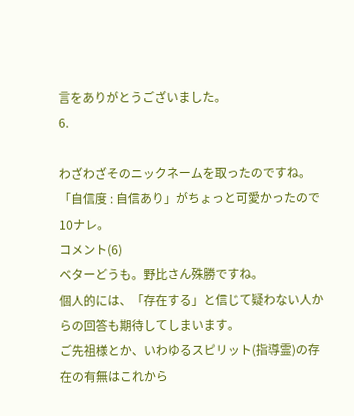言をありがとうございました。
6.

わざわざそのニックネームを取ったのですね。
「自信度 : 自信あり」がちょっと可愛かったので10ナレ。
コメント(6)
ベターどうも。野比さん殊勝ですね。
個人的には、「存在する」と信じて疑わない人からの回答も期待してしまいます。
ご先祖様とか、いわゆるスピリット(指導霊)の存在の有無はこれから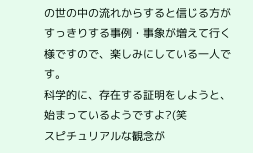の世の中の流れからすると信じる方がすっきりする事例・事象が増えて行く様ですので、楽しみにしている一人です。
科学的に、存在する証明をしようと、始まっているようですよ?(笑
スピチュリアルな観念が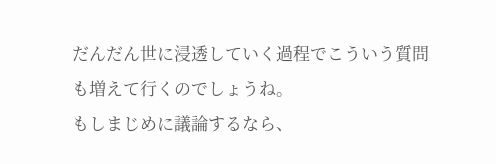だんだん世に浸透していく過程でこういう質問も増えて行くのでしょうね。
もしまじめに議論するなら、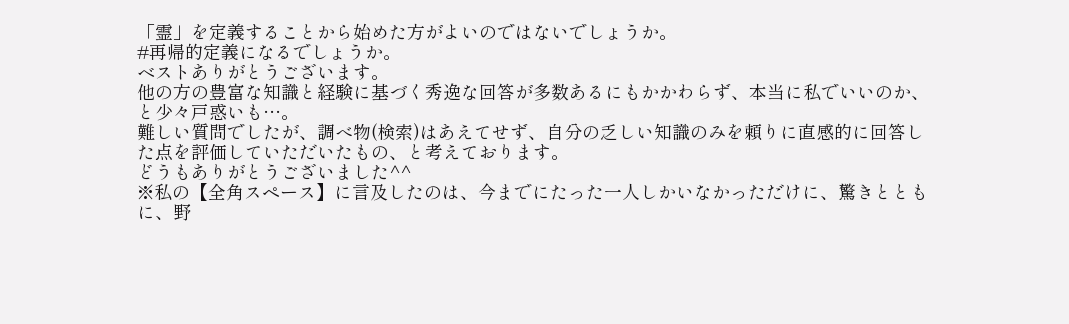「霊」を定義することから始めた方がよいのではないでしょうか。
#再帰的定義になるでしょうか。
ベストありがとうございます。
他の方の豊富な知識と経験に基づく秀逸な回答が多数あるにもかかわらず、本当に私でいいのか、と少々戸惑いも…。
難しい質問でしたが、調べ物(検索)はあえてせず、自分の乏しい知識のみを頼りに直感的に回答した点を評価していただいたもの、と考えております。
どうもありがとうございました^^
※私の【全角スペース】に言及したのは、今までにたった一人しかいなかっただけに、驚きとともに、野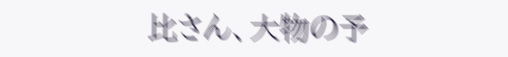比さん、大物の予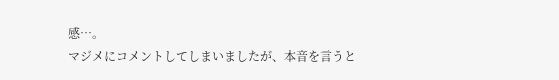感…。
マジメにコメントしてしまいましたが、本音を言うと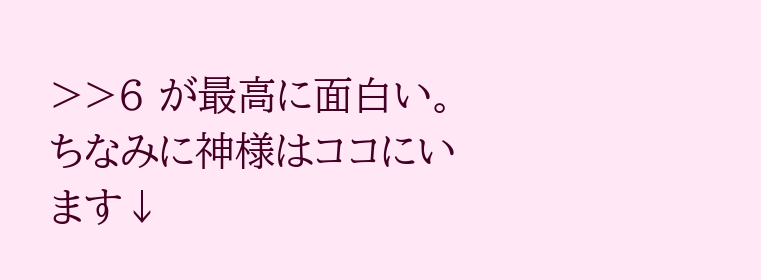>>6 が最高に面白い。
ちなみに神様はココにいます↓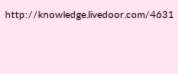http://knowledge.livedoor.com/4631